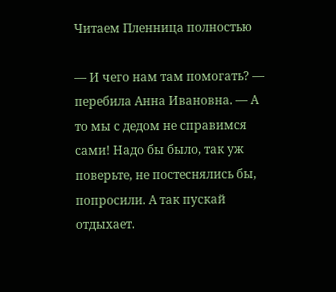Читаем Пленница полностью

— И чего нам там помогать? — перебила Анна Ивановна. — А то мы с дедом не справимся сами! Надо бы было, так уж поверьте, не постеснялись бы, попросили. А так пускай отдыхает.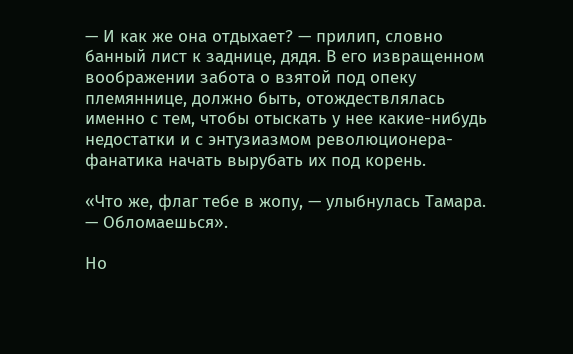— И как же она отдыхает? — прилип, словно банный лист к заднице, дядя. В его извращенном воображении забота о взятой под опеку племяннице, должно быть, отождествлялась именно с тем, чтобы отыскать у нее какие-нибудь недостатки и с энтузиазмом революционера-фанатика начать вырубать их под корень.

«Что же, флаг тебе в жопу, — улыбнулась Тамара. — Обломаешься».

Но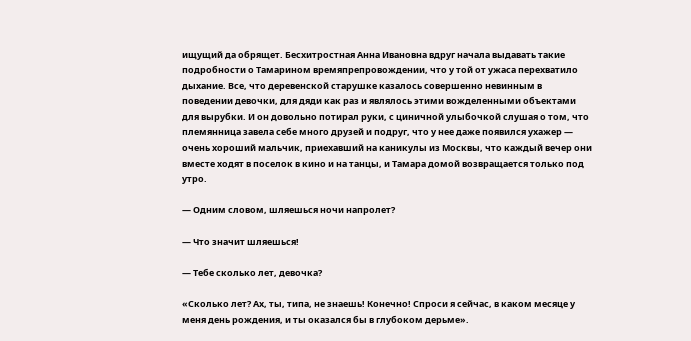ищущий да обрящет. Бесхитростная Анна Ивановна вдруг начала выдавать такие подробности о Тамарином времяпрепровождении, что у той от ужаса перехватило дыхание. Все, что деревенской старушке казалось совершенно невинным в поведении девочки, для дяди как раз и являлось этими вожделенными объектами для вырубки. И он довольно потирал руки, с циничной улыбочкой слушая о том, что племянница завела себе много друзей и подруг, что у нее даже появился ухажер — очень хороший мальчик, приехавший на каникулы из Москвы, что каждый вечер они вместе ходят в поселок в кино и на танцы, и Тамара домой возвращается только под утро.

— Одним словом, шляешься ночи напролет?

— Что значит шляешься!

— Тебе сколько лет, девочка?

«Сколько лет? Ах, ты, типа, не знаешь! Конечно! Спроси я сейчас, в каком месяце у меня день рождения, и ты оказался бы в глубоком дерьме».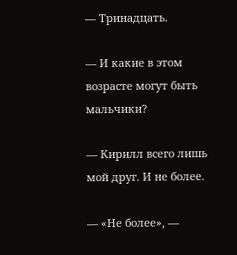— Тринадцать.

— И какие в этом возрасте могут быть мальчики?

— Кирилл всего лишь мой друг. И не более.

— «Не более», —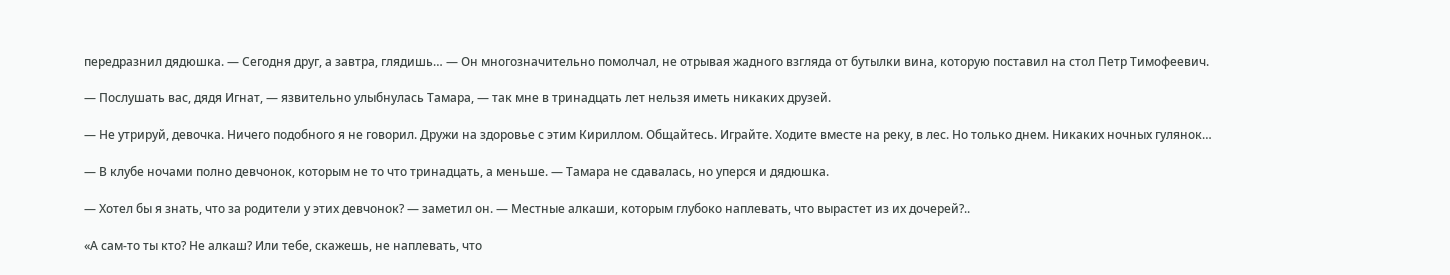передразнил дядюшка. — Сегодня друг, а завтра, глядишь… — Он многозначительно помолчал, не отрывая жадного взгляда от бутылки вина, которую поставил на стол Петр Тимофеевич.

— Послушать вас, дядя Игнат, — язвительно улыбнулась Тамара, — так мне в тринадцать лет нельзя иметь никаких друзей.

— Не утрируй, девочка. Ничего подобного я не говорил. Дружи на здоровье с этим Кириллом. Общайтесь. Играйте. Ходите вместе на реку, в лес. Но только днем. Никаких ночных гулянок…

— В клубе ночами полно девчонок, которым не то что тринадцать, а меньше. — Тамара не сдавалась, но уперся и дядюшка.

— Хотел бы я знать, что за родители у этих девчонок? — заметил он. — Местные алкаши, которым глубоко наплевать, что вырастет из их дочерей?..

«А сам-то ты кто? Не алкаш? Или тебе, скажешь, не наплевать, что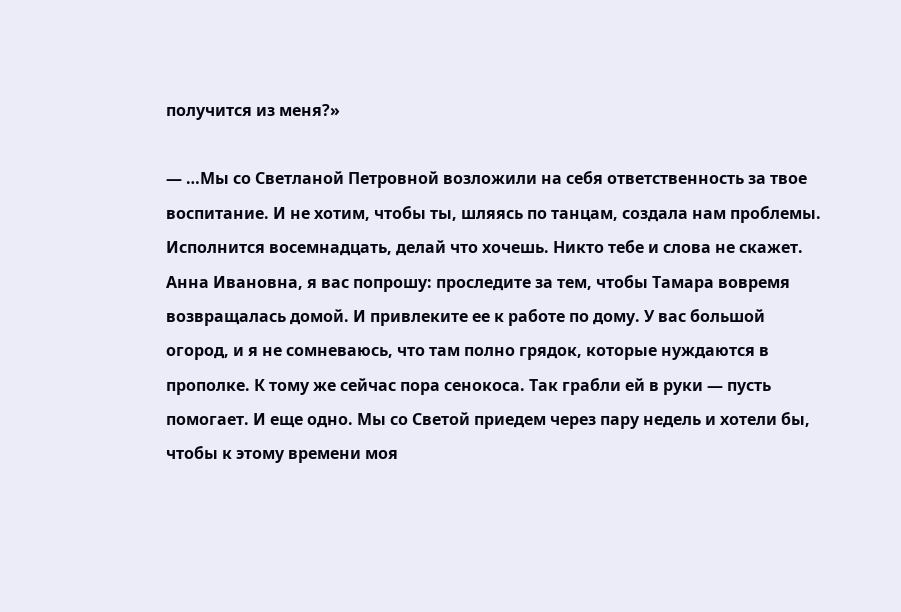получится из меня?»

— …Мы со Светланой Петровной возложили на себя ответственность за твое воспитание. И не хотим, чтобы ты, шляясь по танцам, создала нам проблемы. Исполнится восемнадцать, делай что хочешь. Никто тебе и слова не скажет. Анна Ивановна, я вас попрошу: проследите за тем, чтобы Тамара вовремя возвращалась домой. И привлеките ее к работе по дому. У вас большой огород, и я не сомневаюсь, что там полно грядок, которые нуждаются в прополке. К тому же сейчас пора сенокоса. Так грабли ей в руки — пусть помогает. И еще одно. Мы со Светой приедем через пару недель и хотели бы, чтобы к этому времени моя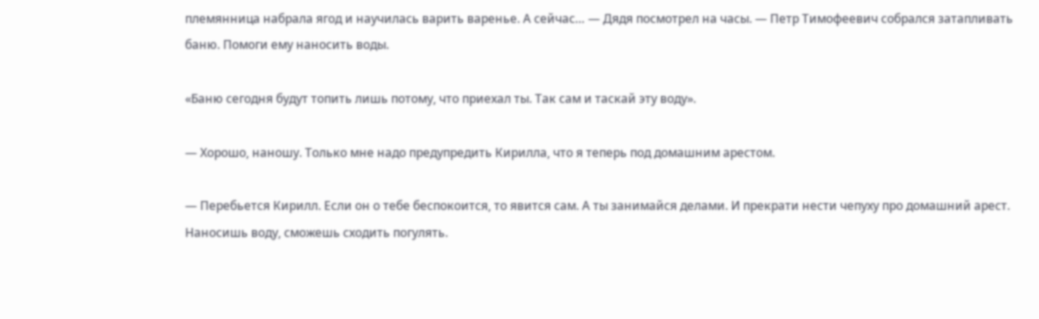племянница набрала ягод и научилась варить варенье. А сейчас… — Дядя посмотрел на часы. — Петр Тимофеевич собрался затапливать баню. Помоги ему наносить воды.

«Баню сегодня будут топить лишь потому, что приехал ты. Так сам и таскай эту воду».

— Хорошо, наношу. Только мне надо предупредить Кирилла, что я теперь под домашним арестом.

— Перебьется Кирилл. Если он о тебе беспокоится, то явится сам. А ты занимайся делами. И прекрати нести чепуху про домашний арест. Наносишь воду, сможешь сходить погулять.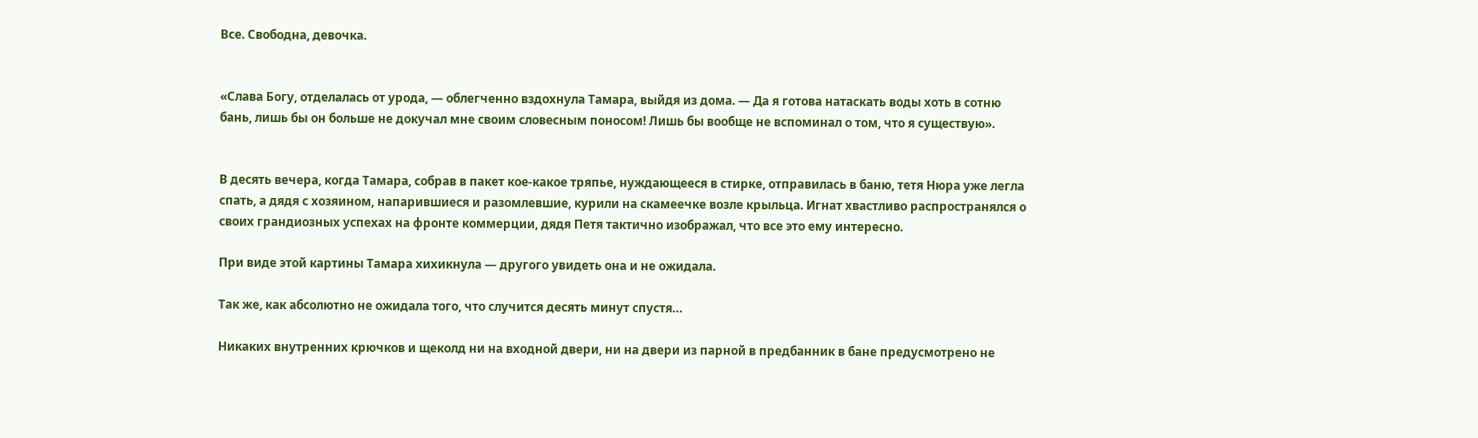Все. Свободна, девочка.


«Слава Богу, отделалась от урода, — облегченно вздохнула Тамара, выйдя из дома. — Да я готова натаскать воды хоть в сотню бань, лишь бы он больше не докучал мне своим словесным поносом! Лишь бы вообще не вспоминал о том, что я существую».


В десять вечера, когда Тамара, собрав в пакет кое-какое тряпье, нуждающееся в стирке, отправилась в баню, тетя Нюра уже легла спать, а дядя с хозяином, напарившиеся и разомлевшие, курили на скамеечке возле крыльца. Игнат хвастливо распространялся о своих грандиозных успехах на фронте коммерции, дядя Петя тактично изображал, что все это ему интересно.

При виде этой картины Тамара хихикнула — другого увидеть она и не ожидала.

Так же, как абсолютно не ожидала того, что случится десять минут спустя…

Никаких внутренних крючков и щеколд ни на входной двери, ни на двери из парной в предбанник в бане предусмотрено не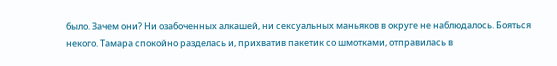было. Зачем они? Ни озабоченных алкашей, ни сексуальных маньяков в округе не наблюдалось. Бояться некого. Тамара спокойно разделась и, прихватив пакетик со шмотками, отправилась в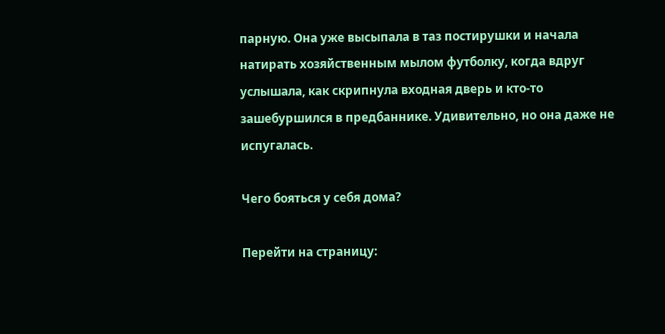парную. Она уже высыпала в таз постирушки и начала натирать хозяйственным мылом футболку, когда вдруг услышала, как скрипнула входная дверь и кто-то зашебуршился в предбаннике. Удивительно, но она даже не испугалась.

Чего бояться у себя дома?

Перейти на страницу: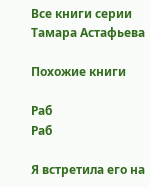Все книги серии Тамара Астафьева

Похожие книги

Раб
Раб

Я встретила его на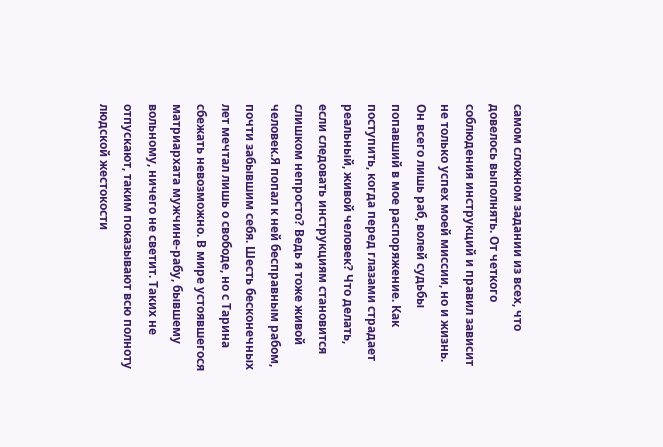самом сложном задании из всех, что довелось выполнять. От четкого соблюдения инструкций и правил зависит не только успех моей миссии, но и жизнь. Он всего лишь раб, волей судьбы попавший в мое распоряжение. Как поступить, когда перед глазами страдает реальный, живой человек? Что делать, если следовать инструкциям становится слишком непросто? Ведь я тоже живой человек.Я попал к ней бесправным рабом, почти забывшим себя. Шесть бесконечных лет мечтал лишь о свободе, но с Тарина сбежать невозможно. В мире устоявшегося матриархата мужчине-рабу, бывшему вольному, ничего не светит. Таких не отпускают, таким показывают всю полноту людской жестокости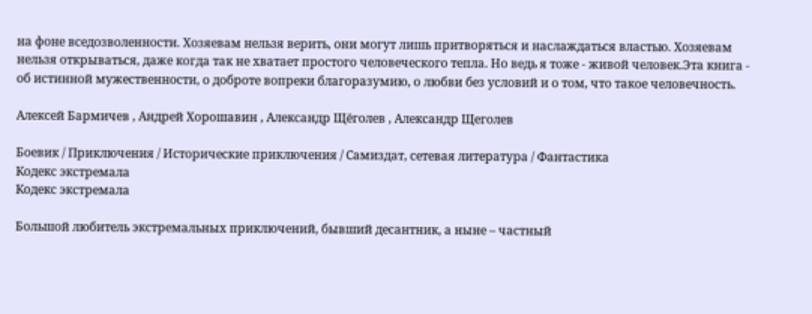на фоне вседозволенности. Хозяевам нельзя верить, они могут лишь притворяться и наслаждаться властью. Хозяевам нельзя открываться, даже когда так не хватает простого человеческого тепла. Но ведь я тоже - живой человек.Эта книга - об истинной мужественности, о доброте вопреки благоразумию, о любви без условий и о том, что такое человечность.

Алексей Бармичев , Андрей Хорошавин , Александр Щёголев , Александр Щеголев

Боевик / Приключения / Исторические приключения / Самиздат, сетевая литература / Фантастика
Кодекс экстремала
Кодекс экстремала

Большой любитель экстремальных приключений, бывший десантник, а ныне – частный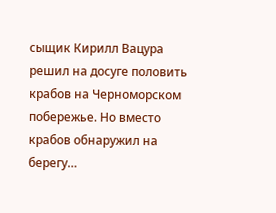сыщик Кирилл Вацура решил на досуге половить крабов на Черноморском побережье. Но вместо крабов обнаружил на берегу…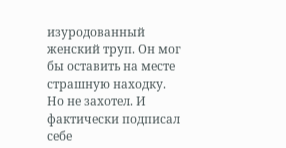изуродованный женский труп. Он мог бы оставить на месте страшную находку. Но не захотел. И фактически подписал себе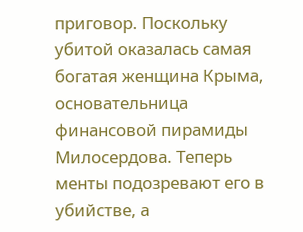приговор. Поскольку убитой оказалась самая богатая женщина Крыма, основательница финансовой пирамиды Милосердова. Теперь менты подозревают его в убийстве, а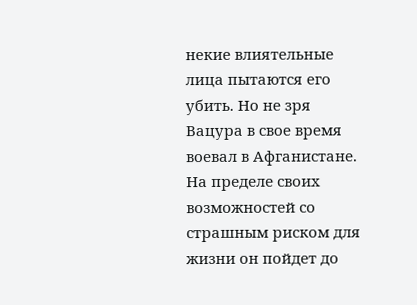некие влиятельные лица пытаются его убить. Но не зря Вацура в свое время воевал в Афганистане. На пределе своих возможностей со страшным риском для жизни он пойдет до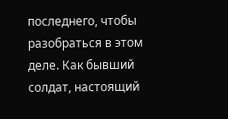последнего, чтобы разобраться в этом деле. Как бывший солдат, настоящий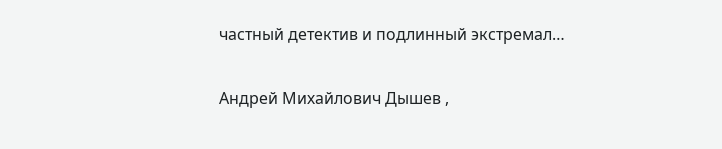частный детектив и подлинный экстремал…

Андрей Михайлович Дышев ,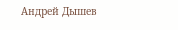Андрей Дышев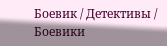Боевик / Детективы / Боевики